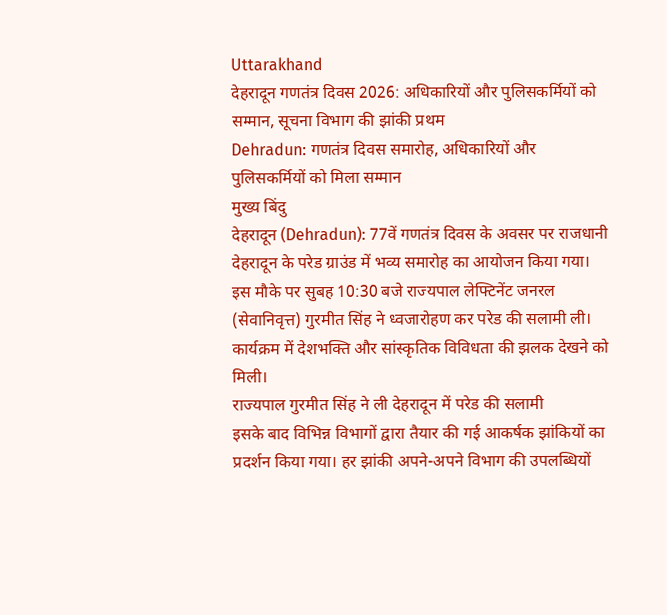Uttarakhand
देहरादून गणतंत्र दिवस 2026: अधिकारियों और पुलिसकर्मियों को सम्मान, सूचना विभाग की झांकी प्रथम
Dehradun: गणतंत्र दिवस समारोह, अधिकारियों और पुलिसकर्मियों को मिला सम्मान
मुख्य बिंदु
देहरादून (Dehradun): 77वें गणतंत्र दिवस के अवसर पर राजधानी देहरादून के परेड ग्राउंड में भव्य समारोह का आयोजन किया गया। इस मौके पर सुबह 10:30 बजे राज्यपाल लेफ्टिनेंट जनरल (सेवानिवृत्त) गुरमीत सिंह ने ध्वजारोहण कर परेड की सलामी ली। कार्यक्रम में देशभक्ति और सांस्कृतिक विविधता की झलक देखने को मिली।
राज्यपाल गुरमीत सिंह ने ली देहरादून में परेड की सलामी
इसके बाद विभिन्न विभागों द्वारा तैयार की गई आकर्षक झांकियों का प्रदर्शन किया गया। हर झांकी अपने-अपने विभाग की उपलब्धियों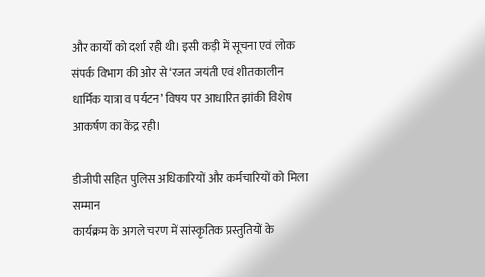और कार्यों को दर्शा रही थी। इसी कड़ी में सूचना एवं लोक संपर्क विभाग की ओर से ‘रजत जयंती एवं शीतकालीन धार्मिक यात्रा व पर्यटन’ विषय पर आधारित झांकी विशेष आकर्षण का केंद्र रही।

डीजीपी सहित पुलिस अधिकारियों और कर्मचारियों को मिला सम्मान
कार्यक्रम के अगले चरण में सांस्कृतिक प्रस्तुतियों के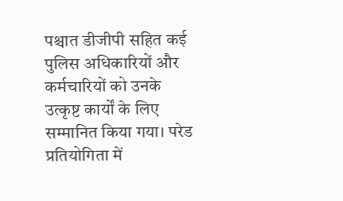पश्चात डीजीपी सहित कई पुलिस अधिकारियों और कर्मचारियों को उनके उत्कृष्ट कार्यों के लिए सम्मानित किया गया। परेड प्रतियोगिता में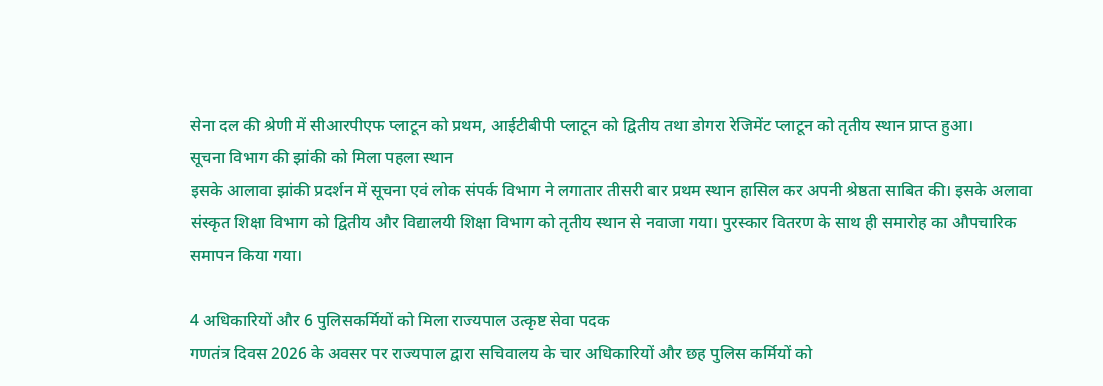सेना दल की श्रेणी में सीआरपीएफ प्लाटून को प्रथम, आईटीबीपी प्लाटून को द्वितीय तथा डोगरा रेजिमेंट प्लाटून को तृतीय स्थान प्राप्त हुआ।
सूचना विभाग की झांकी को मिला पहला स्थान
इसके आलावा झांकी प्रदर्शन में सूचना एवं लोक संपर्क विभाग ने लगातार तीसरी बार प्रथम स्थान हासिल कर अपनी श्रेष्ठता साबित की। इसके अलावा संस्कृत शिक्षा विभाग को द्वितीय और विद्यालयी शिक्षा विभाग को तृतीय स्थान से नवाजा गया। पुरस्कार वितरण के साथ ही समारोह का औपचारिक समापन किया गया।

4 अधिकारियों और 6 पुलिसकर्मियों को मिला राज्यपाल उत्कृष्ट सेवा पदक
गणतंत्र दिवस 2026 के अवसर पर राज्यपाल द्वारा सचिवालय के चार अधिकारियों और छह पुलिस कर्मियों को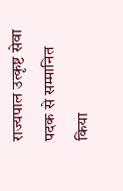राज्यपाल उत्कृष्ट सेवा पदक से सम्मानित किया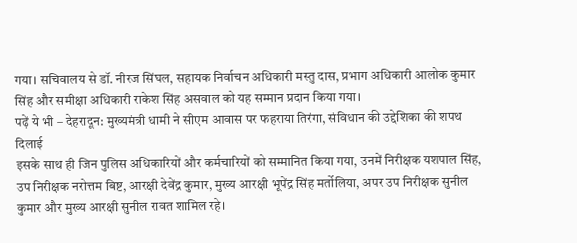गया। सचिवालय से डॉ. नीरज सिंघल, सहायक निर्वाचन अधिकारी मस्तु दास, प्रभाग अधिकारी आलोक कुमार सिंह और समीक्षा अधिकारी राकेश सिंह असवाल को यह सम्मान प्रदान किया गया।
पढ़ें ये भी – देहरादून: मुख्यमंत्री धामी ने सीएम आवास पर फहराया तिरंगा, संविधान की उद्देशिका की शपथ दिलाई
इसके साथ ही जिन पुलिस अधिकारियों और कर्मचारियों को सम्मानित किया गया, उनमें निरीक्षक यशपाल सिंह, उप निरीक्षक नरोत्तम बिष्ट, आरक्षी देवेंद्र कुमार, मुख्य आरक्षी भूपेंद्र सिंह मर्तोलिया, अपर उप निरीक्षक सुनील कुमार और मुख्य आरक्षी सुनील रावत शामिल रहे।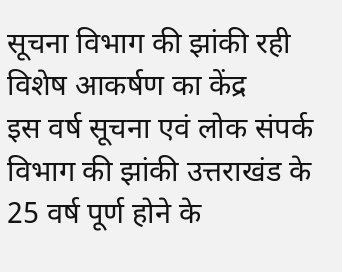सूचना विभाग की झांकी रही विशेष आकर्षण का केंद्र
इस वर्ष सूचना एवं लोक संपर्क विभाग की झांकी उत्तराखंड के 25 वर्ष पूर्ण होने के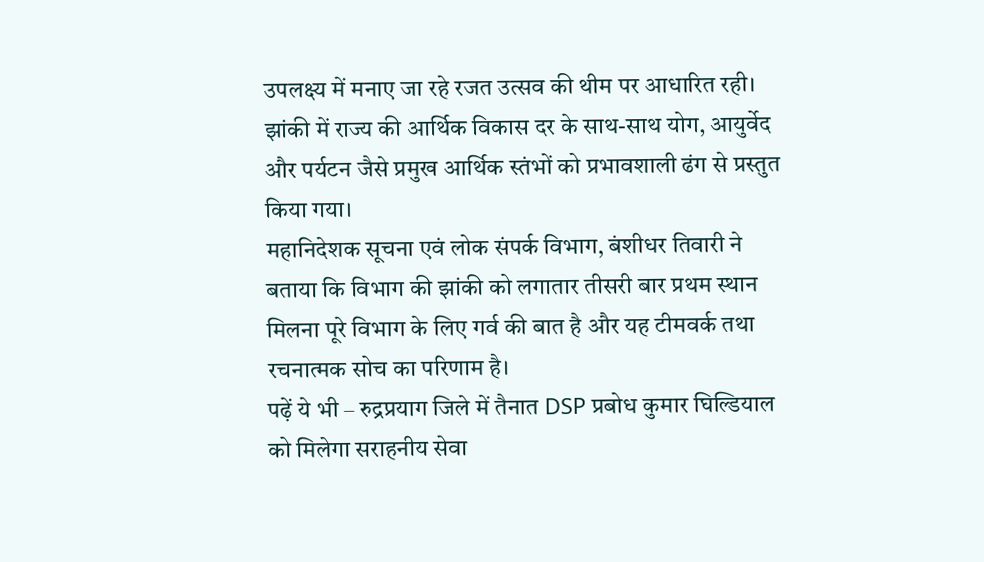उपलक्ष्य में मनाए जा रहे रजत उत्सव की थीम पर आधारित रही। झांकी में राज्य की आर्थिक विकास दर के साथ-साथ योग, आयुर्वेद और पर्यटन जैसे प्रमुख आर्थिक स्तंभों को प्रभावशाली ढंग से प्रस्तुत किया गया।
महानिदेशक सूचना एवं लोक संपर्क विभाग, बंशीधर तिवारी ने बताया कि विभाग की झांकी को लगातार तीसरी बार प्रथम स्थान मिलना पूरे विभाग के लिए गर्व की बात है और यह टीमवर्क तथा रचनात्मक सोच का परिणाम है।
पढ़ें ये भी – रुद्रप्रयाग जिले में तैनात DSP प्रबोध कुमार घिल्डियाल को मिलेगा सराहनीय सेवा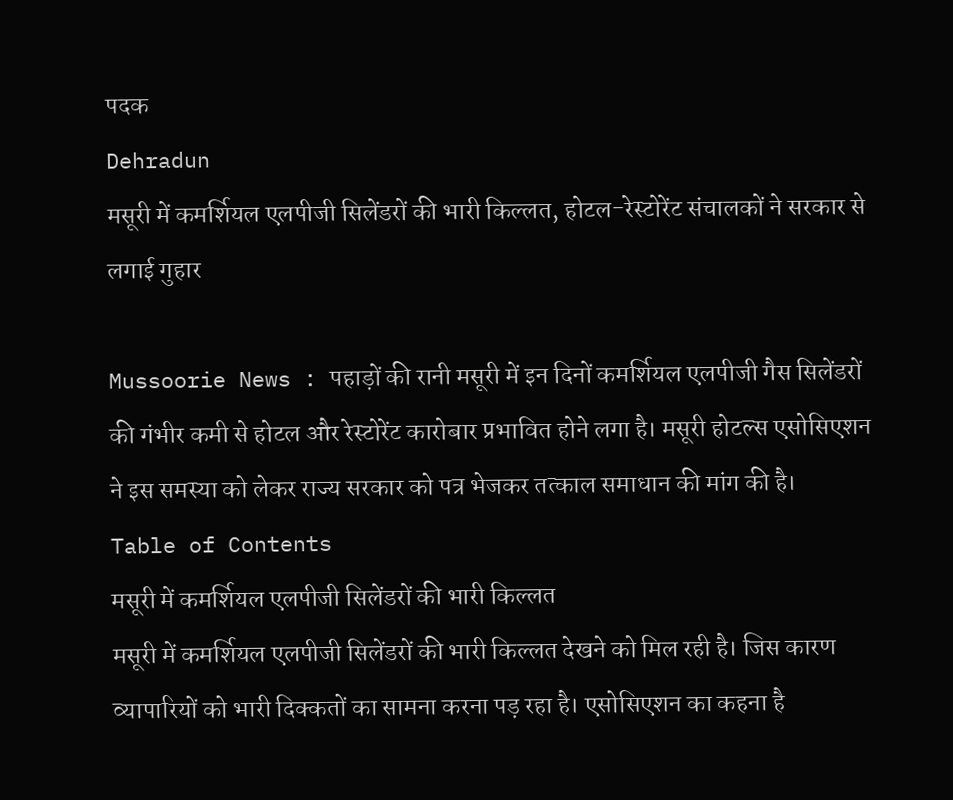पदक
Dehradun
मसूरी में कमर्शियल एलपीजी सिलेंडरों की भारी किल्लत, होटल-रेस्टोरेंट संचालकों ने सरकार से लगाई गुहार

Mussoorie News : पहाड़ों की रानी मसूरी में इन दिनों कमर्शियल एलपीजी गैस सिलेंडरों की गंभीर कमी से होटल और रेस्टोरेंट कारोबार प्रभावित होने लगा है। मसूरी होटल्स एसोसिएशन ने इस समस्या को लेकर राज्य सरकार को पत्र भेजकर तत्काल समाधान की मांग की है।
Table of Contents
मसूरी में कमर्शियल एलपीजी सिलेंडरों की भारी किल्लत
मसूरी में कमर्शियल एलपीजी सिलेंडरों की भारी किल्लत देखने को मिल रही है। जिस कारण व्यापारियों को भारी दिक्कतों का सामना करना पड़ रहा है। एसोसिएशन का कहना है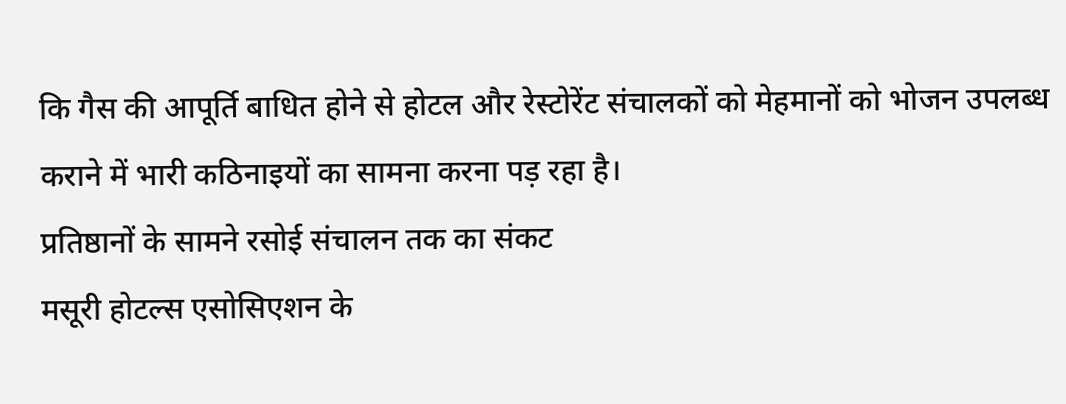कि गैस की आपूर्ति बाधित होने से होटल और रेस्टोरेंट संचालकों को मेहमानों को भोजन उपलब्ध कराने में भारी कठिनाइयों का सामना करना पड़ रहा है।
प्रतिष्ठानों के सामने रसोई संचालन तक का संकट
मसूरी होटल्स एसोसिएशन के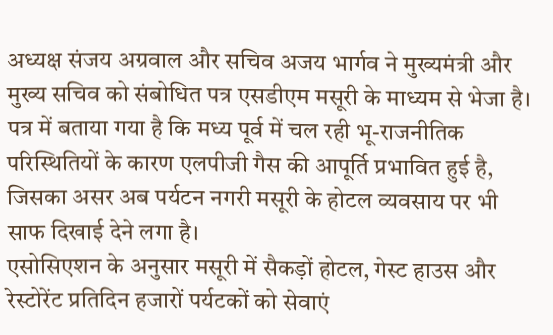अध्यक्ष संजय अग्रवाल और सचिव अजय भार्गव ने मुख्यमंत्री और मुख्य सचिव को संबोधित पत्र एसडीएम मसूरी के माध्यम से भेजा है। पत्र में बताया गया है कि मध्य पूर्व में चल रही भू-राजनीतिक परिस्थितियों के कारण एलपीजी गैस की आपूर्ति प्रभावित हुई है, जिसका असर अब पर्यटन नगरी मसूरी के होटल व्यवसाय पर भी साफ दिखाई देने लगा है।
एसोसिएशन के अनुसार मसूरी में सैकड़ों होटल, गेस्ट हाउस और रेस्टोरेंट प्रतिदिन हजारों पर्यटकों को सेवाएं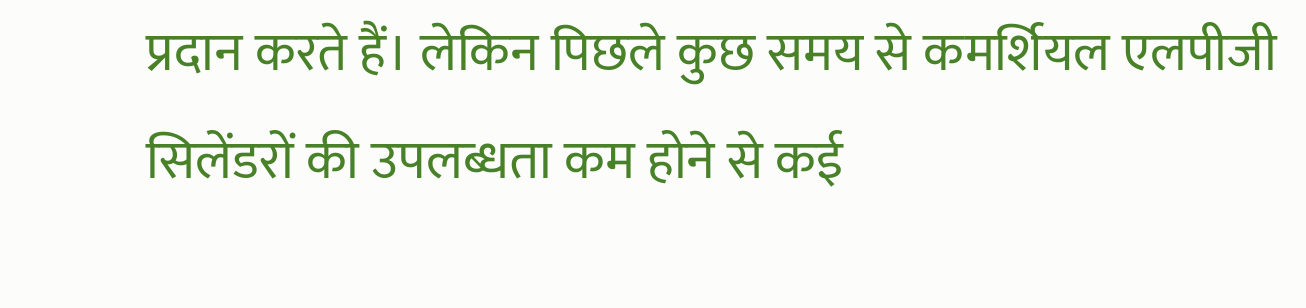प्रदान करते हैं। लेकिन पिछले कुछ समय से कमर्शियल एलपीजी सिलेंडरों की उपलब्धता कम होने से कई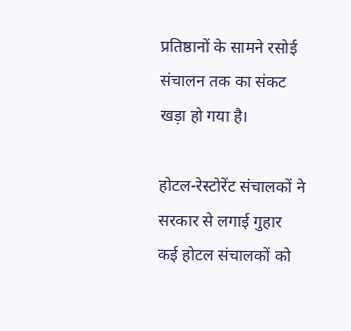प्रतिष्ठानों के सामने रसोई संचालन तक का संकट खड़ा हो गया है।

होटल-रेस्टोरेंट संचालकों ने सरकार से लगाई गुहार
कई होटल संचालकों को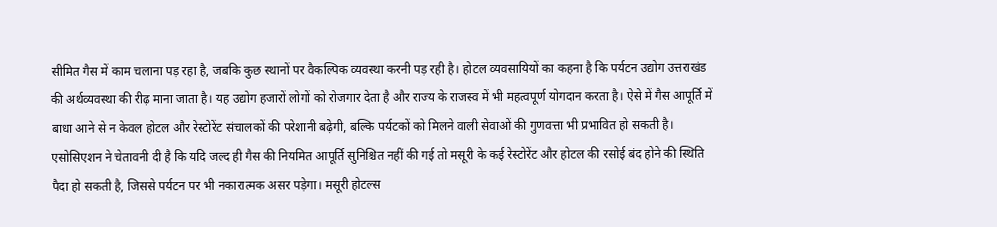सीमित गैस में काम चलाना पड़ रहा है, जबकि कुछ स्थानों पर वैकल्पिक व्यवस्था करनी पड़ रही है। होटल व्यवसायियों का कहना है कि पर्यटन उद्योग उत्तराखंड की अर्थव्यवस्था की रीढ़ माना जाता है। यह उद्योग हजारों लोगों को रोजगार देता है और राज्य के राजस्व में भी महत्वपूर्ण योगदान करता है। ऐसे में गैस आपूर्ति में बाधा आने से न केवल होटल और रेस्टोरेंट संचालकों की परेशानी बढ़ेगी, बल्कि पर्यटकों को मिलने वाली सेवाओं की गुणवत्ता भी प्रभावित हो सकती है।
एसोसिएशन ने चेतावनी दी है कि यदि जल्द ही गैस की नियमित आपूर्ति सुनिश्चित नहीं की गई तो मसूरी के कई रेस्टोरेंट और होटल की रसोई बंद होने की स्थिति पैदा हो सकती है, जिससे पर्यटन पर भी नकारात्मक असर पड़ेगा। मसूरी होटल्स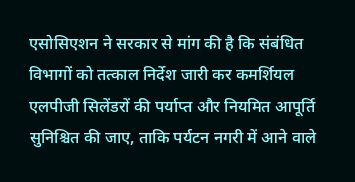एसोसिएशन ने सरकार से मांग की है कि संबंधित विभागों को तत्काल निर्देश जारी कर कमर्शियल एलपीजी सिलेंडरों की पर्याप्त और नियमित आपूर्ति सुनिश्चित की जाए, ताकि पर्यटन नगरी में आने वाले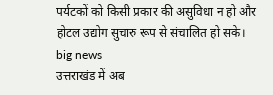पर्यटकों को किसी प्रकार की असुविधा न हो और होटल उद्योग सुचारु रूप से संचालित हो सके।
big news
उत्तराखंड में अब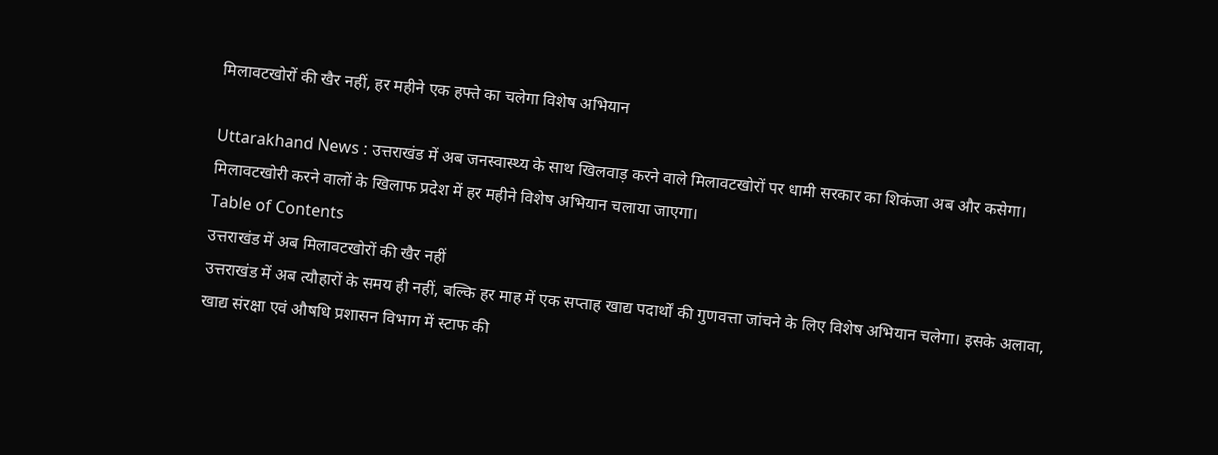मिलावटखोरों की खैर नहीं, हर महीने एक हफ्ते का चलेगा विशेष अभियान

Uttarakhand News : उत्तराखंड में अब जनस्वास्थ्य के साथ खिलवाड़ करने वाले मिलावटखोरों पर धामी सरकार का शिकंजा अब और कसेगा। मिलावटखोरी करने वालों के खिलाफ प्रदेश में हर महीने विशेष अभियान चलाया जाएगा।
Table of Contents
उत्तराखंड में अब मिलावटखोरों की खैर नहीं
उत्तराखंड में अब त्यौहारों के समय ही नहीं, बल्कि हर माह में एक सप्ताह खाद्य पदार्थों की गुणवत्ता जांचने के लिए विशेष अभियान चलेगा। इसके अलावा, खाद्य संरक्षा एवं औषधि प्रशासन विभाग में स्टाफ की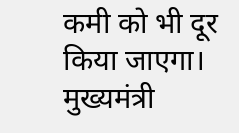कमी को भी दूर किया जाएगा। मुख्यमंत्री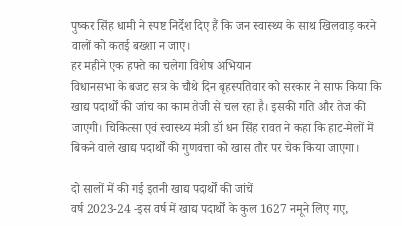पुष्कर सिंह धामी ने स्पष्ट निर्देश दिए हैं कि जन स्वास्थ्य के साथ खिलवाड़ करने वालों को कतई बख्शा न जाए।
हर महीने एक हफ्ते का चलेगा विशेष अभियान
विधानसभा के बजट सत्र के चौथे दिन बृहस्पतिवार को सरकार ने साफ किया कि खाद्य पदार्थों की जांच का काम तेजी से चल रहा है। इसकी गति और तेज की जाएगी। चिकित्सा एवं स्वास्थ्य मंत्री डॉ धन सिंह रावत ने कहा कि हाट-मेलों में बिकने वाले खाद्य पदार्थों की गुणवत्ता को खास तौर पर चेक किया जाएगा।

दो सालों में की गई इतनी खाद्य पदार्थों की जांचें
वर्ष 2023-24 -इस वर्ष में खाद्य पदार्थों के कुल 1627 नमूने लिए गए,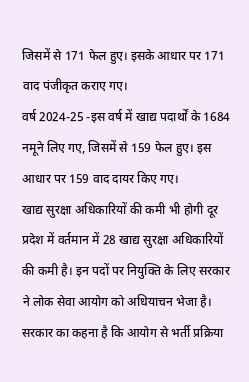जिसमें से 171 फेल हुए। इसके आधार पर 171 वाद पंजीकृत कराए गए।
वर्ष 2024-25 -इस वर्ष में खाद्य पदार्थों के 1684 नमूने लिए गए, जिसमें से 159 फेल हुए। इस आधार पर 159 वाद दायर किए गए।
खाद्य सुरक्षा अधिकारियों की कमी भी होगी दूर
प्रदेश में वर्तमान में 28 खाद्य सुरक्षा अधिकारियों की कमी है। इन पदों पर नियुक्ति के लिए सरकार ने लोक सेवा आयोग को अधियाचन भेजा है। सरकार का कहना है कि आयोग से भर्ती प्रक्रिया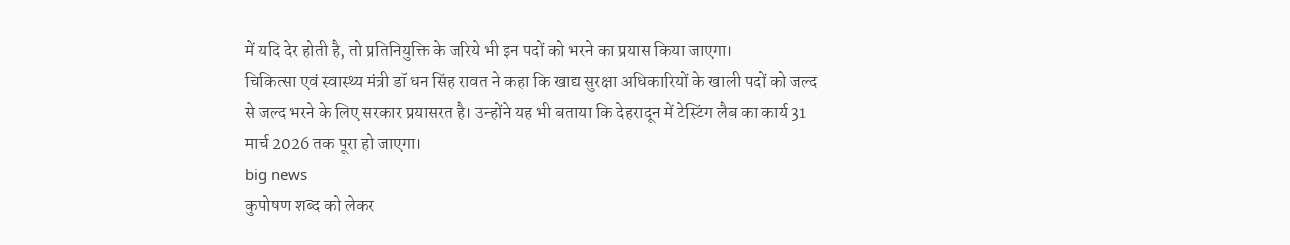में यदि देर होती है, तो प्रतिनियुक्ति के जरिये भी इन पदों को भरने का प्रयास किया जाएगा।
चिकित्सा एवं स्वास्थ्य मंत्री डॉ धन सिंह रावत ने कहा कि खाद्य सुरक्षा अधिकारियों के खाली पदों को जल्द से जल्द भरने के लिए सरकार प्रयासरत है। उन्होंने यह भी बताया कि देहरादून में टेस्टिंग लैब का कार्य 31 मार्च 2026 तक पूरा हो जाएगा।
big news
कुपोषण शब्द को लेकर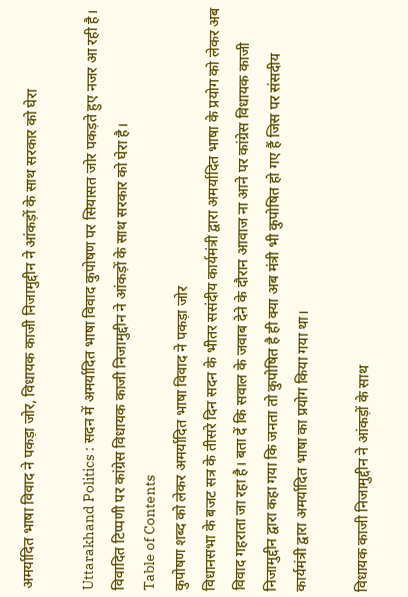अमर्यादित भाषा विवाद ने पकड़ा जोर, विधायक काजी निजामुद्दीन ने आंकड़ों के साथ सरकार को घेरा

Uttarakhand Politics : सदन में अमर्यादित भाषा विवाद कुपोषण पर सियासत जोर पकड़ते हुए नजर आ रही है। विवादित टिप्पणी पर कांग्रेस विधायक काजी निजामुद्दीन ने आंकड़ों के साथ सरकार को घेरा है।
Table of Contents
कुपोषण शब्द को लेकर अमर्यादित भाषा विवाद ने पकड़ा जोर
विधानसभा के बजट सत्र के तीसरे दिन सदन के भीतर ससंदीय कार्यमंत्री द्वारा अमर्यादित भाषा के प्रयोग को लेकर अब विवाद गहराता जा रहा है। बता दें कि सवाल के जवाब देने के दौरान आवाज ना आने पर कांग्रेस विधायक काजी निजामुद्दीन द्वारा कहा गया कि जनता तो कुपोषित है ही क्या अब मंत्री भी कुपोषित हो गए हैं जिस पर संसदीय कार्यमंत्री द्वारा अमर्यादित भाषा का प्रयोग किया गया था।

विधायक काजी निजामुद्दीन ने आंकड़ों के साथ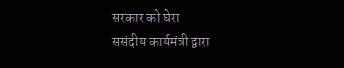सरकार को घेरा
ससंदीय कार्यमंत्री द्वारा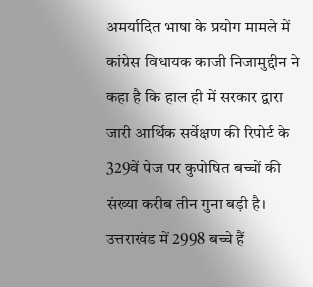अमर्यादित भाषा के प्रयोग मामले में कांग्रेस विधायक काजी निजामुद्दीन ने कहा है कि हाल ही में सरकार द्वारा जारी आर्थिक सर्वेक्षण की रिपोर्ट के 329वें पेज पर कुपोषित बच्चों की संख्या करीब तीन गुना बड़ी है।
उत्तराखंड में 2998 बच्चे हैं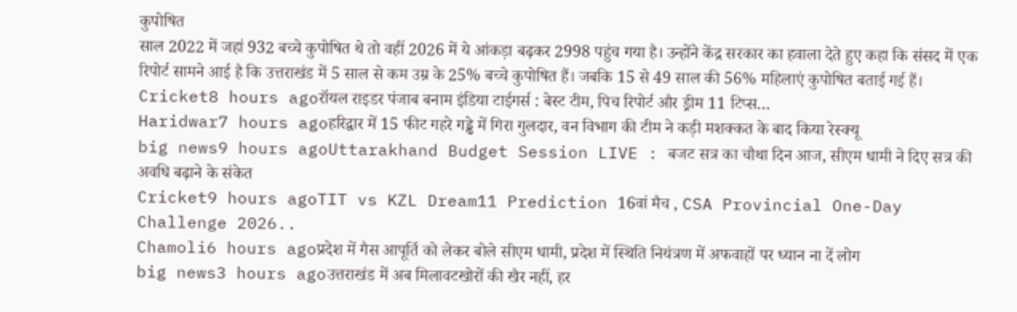कुपोषित
साल 2022 में जहां 932 बच्चे कुपोषित थे तो वहीं 2026 में ये आंकड़ा बढ़कर 2998 पहुंच गया है। उन्होंने केंद्र सरकार का हवाला देते हुए कहा कि संसद में एक रिपोर्ट सामने आई है कि उत्तराखंड में 5 साल से कम उम्र के 25% बच्चे कुपोषित हैं। जबकि 15 से 49 साल की 56% महिलाएं कुपोषित बताई गई हैं।
Cricket8 hours agoरॉयल राइडर पंजाब बनाम इंडिया टाईगर्स : बेस्ट टीम, पिच रिपोर्ट और ड्रीम 11 टिप्स…
Haridwar7 hours agoहरिद्वार में 15 फीट गहरे गड्ढे में गिरा गुलदार, वन विभाग की टीम ने कड़ी मशक्कत के बाद किया रेस्क्यू
big news9 hours agoUttarakhand Budget Session LIVE : बजट सत्र का चौथा दिन आज, सीएम धामी ने दिए सत्र की अवधि बढ़ाने के संकेत
Cricket9 hours agoTIT vs KZL Dream11 Prediction 16वां मैच , CSA Provincial One-Day Challenge 2026..
Chamoli6 hours agoप्रदेश में गैस आपूर्ति को लेकर बोले सीएम धामी, प्रदेश में स्थिति नियंत्रण में अफवाहों पर ध्यान ना दें लोग
big news3 hours agoउत्तराखंड में अब मिलावटखोरों की खैर नहीं, हर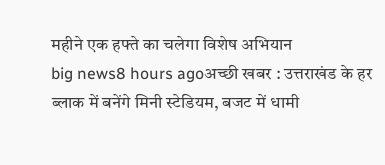महीने एक हफ्ते का चलेगा विशेष अभियान
big news8 hours agoअच्छी खबर : उत्तराखंड के हर ब्लाक में बनेंगे मिनी स्टेडियम, बजट में धामी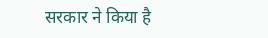सरकार ने किया है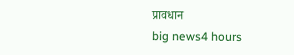प्रावधान
big news4 hours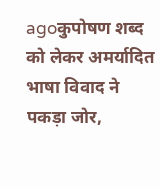agoकुपोषण शब्द को लेकर अमर्यादित भाषा विवाद ने पकड़ा जोर,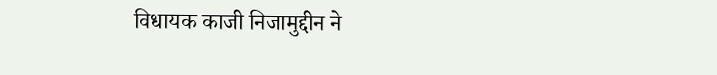विधायक काजी निजामुद्दीन ने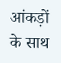आंकड़ों के साथ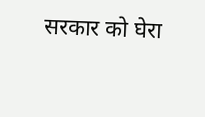सरकार को घेरा